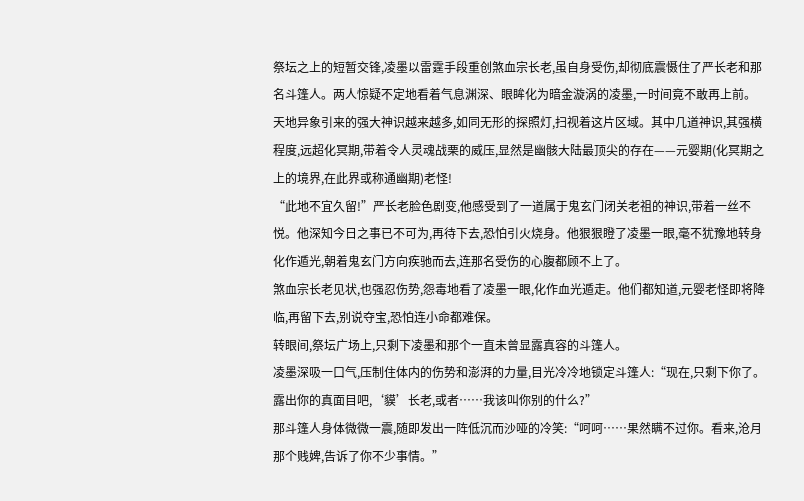祭坛之上的短暂交锋,凌墨以雷霆手段重创煞血宗长老,虽自身受伤,却彻底震慑住了严长老和那名斗篷人。两人惊疑不定地看着气息渊深、眼眸化为暗金漩涡的凌墨,一时间竟不敢再上前。
天地异象引来的强大神识越来越多,如同无形的探照灯,扫视着这片区域。其中几道神识,其强横程度,远超化冥期,带着令人灵魂战栗的威压,显然是幽骸大陆最顶尖的存在——元婴期(化冥期之上的境界,在此界或称通幽期)老怪!
“此地不宜久留!”严长老脸色剧变,他感受到了一道属于鬼玄门闭关老祖的神识,带着一丝不悦。他深知今日之事已不可为,再待下去,恐怕引火烧身。他狠狠瞪了凌墨一眼,毫不犹豫地转身化作遁光,朝着鬼玄门方向疾驰而去,连那名受伤的心腹都顾不上了。
煞血宗长老见状,也强忍伤势,怨毒地看了凌墨一眼,化作血光遁走。他们都知道,元婴老怪即将降临,再留下去,别说夺宝,恐怕连小命都难保。
转眼间,祭坛广场上,只剩下凌墨和那个一直未曾显露真容的斗篷人。
凌墨深吸一口气,压制住体内的伤势和澎湃的力量,目光冷冷地锁定斗篷人:“现在,只剩下你了。露出你的真面目吧,‘貘’长老,或者……我该叫你别的什么?”
那斗篷人身体微微一震,随即发出一阵低沉而沙哑的冷笑:“呵呵……果然瞒不过你。看来,沧月那个贱婢,告诉了你不少事情。”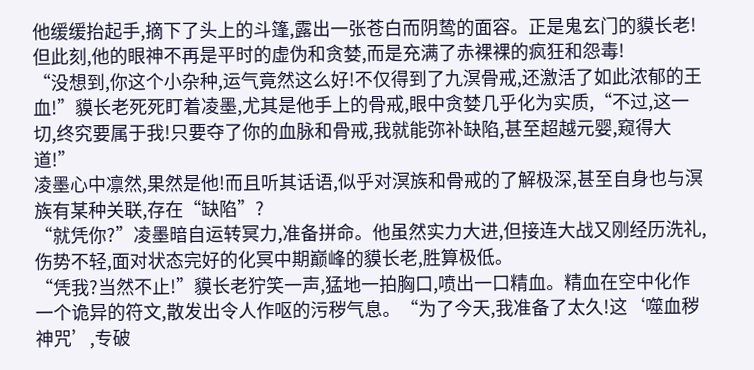他缓缓抬起手,摘下了头上的斗篷,露出一张苍白而阴鸷的面容。正是鬼玄门的貘长老!但此刻,他的眼神不再是平时的虚伪和贪婪,而是充满了赤裸裸的疯狂和怨毒!
“没想到,你这个小杂种,运气竟然这么好!不仅得到了九溟骨戒,还激活了如此浓郁的王血!”貘长老死死盯着凌墨,尤其是他手上的骨戒,眼中贪婪几乎化为实质,“不过,这一切,终究要属于我!只要夺了你的血脉和骨戒,我就能弥补缺陷,甚至超越元婴,窥得大道!”
凌墨心中凛然,果然是他!而且听其话语,似乎对溟族和骨戒的了解极深,甚至自身也与溟族有某种关联,存在“缺陷”?
“就凭你?”凌墨暗自运转冥力,准备拼命。他虽然实力大进,但接连大战又刚经历洗礼,伤势不轻,面对状态完好的化冥中期巅峰的貘长老,胜算极低。
“凭我?当然不止!”貘长老狞笑一声,猛地一拍胸口,喷出一口精血。精血在空中化作一个诡异的符文,散发出令人作呕的污秽气息。“为了今天,我准备了太久!这‘噬血秽神咒’,专破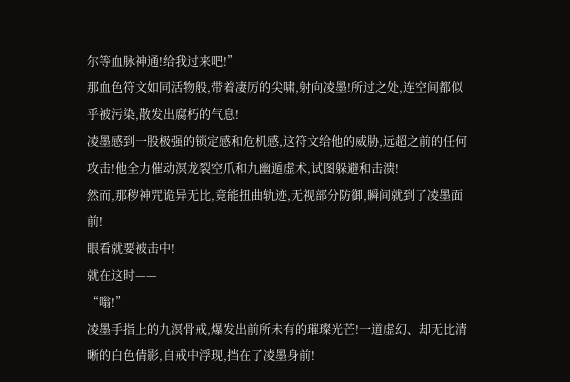尔等血脉神通!给我过来吧!”
那血色符文如同活物般,带着凄厉的尖啸,射向凌墨!所过之处,连空间都似乎被污染,散发出腐朽的气息!
凌墨感到一股极强的锁定感和危机感,这符文给他的威胁,远超之前的任何攻击!他全力催动溟龙裂空爪和九幽遁虚术,试图躲避和击溃!
然而,那秽神咒诡异无比,竟能扭曲轨迹,无视部分防御,瞬间就到了凌墨面前!
眼看就要被击中!
就在这时——
“嗡!”
凌墨手指上的九溟骨戒,爆发出前所未有的璀璨光芒!一道虚幻、却无比清晰的白色倩影,自戒中浮现,挡在了凌墨身前!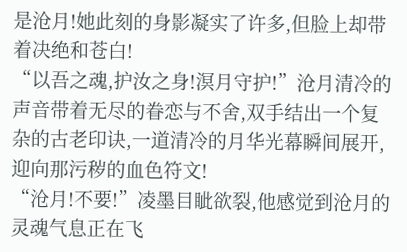是沧月!她此刻的身影凝实了许多,但脸上却带着决绝和苍白!
“以吾之魂,护汝之身!溟月守护!”沧月清冷的声音带着无尽的眷恋与不舍,双手结出一个复杂的古老印诀,一道清冷的月华光幕瞬间展开,迎向那污秽的血色符文!
“沧月!不要!”凌墨目眦欲裂,他感觉到沧月的灵魂气息正在飞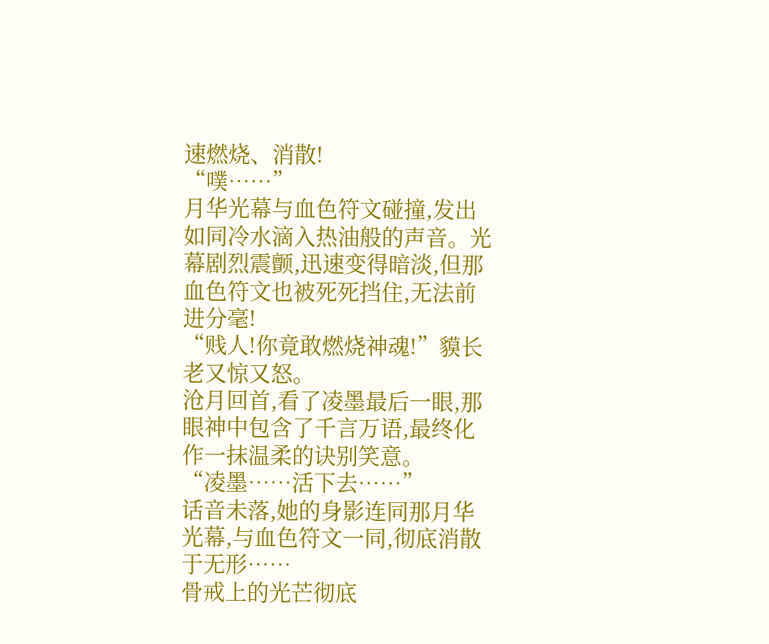速燃烧、消散!
“噗……”
月华光幕与血色符文碰撞,发出如同冷水滴入热油般的声音。光幕剧烈震颤,迅速变得暗淡,但那血色符文也被死死挡住,无法前进分毫!
“贱人!你竟敢燃烧神魂!”貘长老又惊又怒。
沧月回首,看了凌墨最后一眼,那眼神中包含了千言万语,最终化作一抹温柔的诀别笑意。
“凌墨……活下去……”
话音未落,她的身影连同那月华光幕,与血色符文一同,彻底消散于无形……
骨戒上的光芒彻底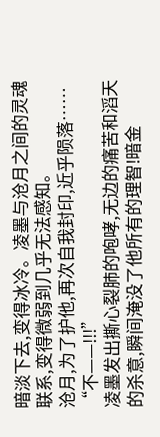暗淡下去,变得冰冷。凌墨与沧月之间的灵魂联系,变得微弱到几乎无法感知。
沧月,为了护他,再次自我封印,近乎陨落……
“不——!!!”
凌墨发出撕心裂肺的咆哮,无边的痛苦和滔天的杀意,瞬间淹没了他所有的理智!暗金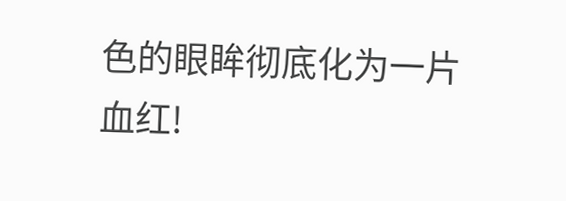色的眼眸彻底化为一片血红!